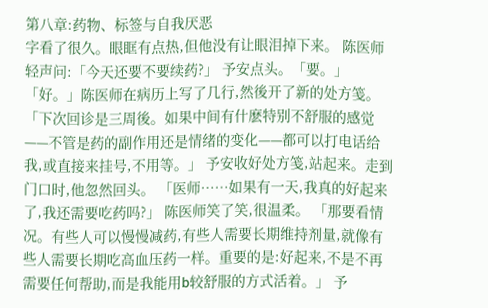第八章:药物、标签与自我厌恶
字看了很久。眼眶有点热,但他没有让眼泪掉下来。 陈医师轻声问:「今天还要不要续药?」 予安点头。「要。」 「好。」陈医师在病历上写了几行,然後开了新的处方笺。「下次回诊是三周後。如果中间有什麽特别不舒服的感觉——不管是药的副作用还是情绪的变化——都可以打电话给我,或直接来挂号,不用等。」 予安收好处方笺,站起来。走到门口时,他忽然回头。 「医师……如果有一天,我真的好起来了,我还需要吃药吗?」 陈医师笑了笑,很温柔。 「那要看情况。有些人可以慢慢减药,有些人需要长期维持剂量,就像有些人需要长期吃高血压药一样。重要的是:好起来,不是不再需要任何帮助,而是我能用b较舒服的方式活着。」 予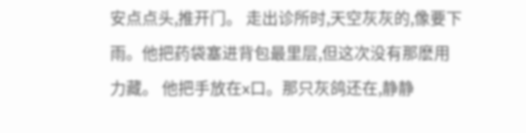安点点头,推开门。 走出诊所时,天空灰灰的,像要下雨。他把药袋塞进背包最里层,但这次没有那麽用力藏。 他把手放在x口。那只灰鸽还在,静静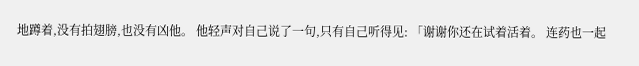地蹲着,没有拍翅膀,也没有凶他。 他轻声对自己说了一句,只有自己听得见: 「谢谢你还在试着活着。 连药也一起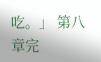吃。」 第八章完